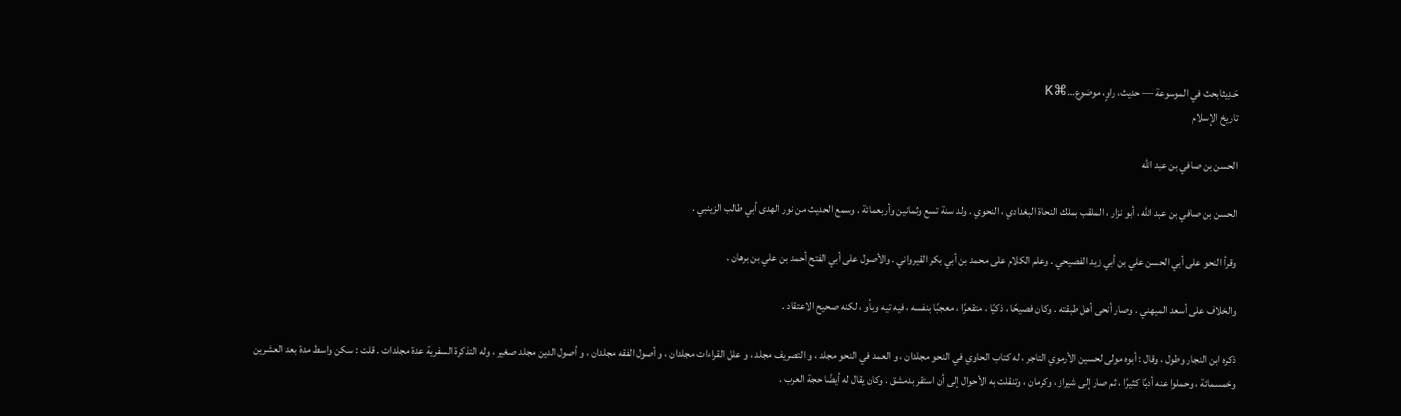حَـدِيثابحث في الموسوعة — حديث، راوٍ، موضوع…⌘K
تاريخ الإسلام

الحسن بن صافي بن عبد الله

الحسن بن صافي بن عبد الله ، أبو نزار ، الملقب بملك النحاة البغدادي ، النحوي . ولد سنة تسع وثمانين وأربعمائة . وسمع الحديث من نور الهدى أبي طالب الزينبي .

وقرأ النحو على أبي الحسن علي بن أبي زيد الفصيحي . وعلم الكلام على محمد بن أبي بكر القيرواني . والأصول على أبي الفتح أحمد بن علي بن برهان .

والخلاف على أسعد الميهني . وصار أنحى أهل طبقته . وكان فصيحًا ، ذكيًا ، متقعرًا ، معجبًا بنفسه ، فيه تيه وبأو ، لكنه صحيح الاعتقاد .

ذكره ابن النجار وطول ، وقال : أبوه مولى لحسين الأرموي التاجر ، له كتاب الحاوي في النحو مجلدان ، و العمد في النحو مجلد ، و التصريف مجلد ، و علل القراءات مجلدان ، و أصول الفقه مجلدان ، و أصول الدين مجلد صغير ، وله التذكرة السفرية عدة مجلدات . قلت : سكن واسط مدة بعد العشرين وخمسمائة ، وحملوا عنه أدبًا كثيرًا ، ثم صار إلى شيراز ، وكرمان ، وتنقلت به الأحوال إلى أن استقر بدمشق . وكان يقال له أيضًا حجة العرب .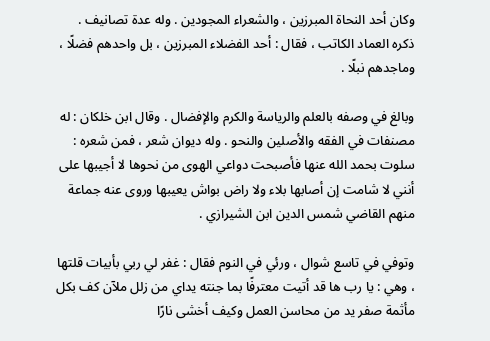وكان أحد النحاة المبرزين ، والشعراء المجودين . وله عدة تصانيف . ذكره العماد الكاتب ، فقال : أحد الفضلاء المبرزين ، بل واحدهم فضلًا ، وماجدهم نبلًا .

وبالغ في وصفه بالعلم والرياسة والكرم والإفضال . وقال ابن خلكان : له مصنفات في الفقه والأصلين والنحو . وله ديوان شعر ، فمن شعره : سلوت بحمد الله عنها فأصبحت دواعي الهوى من نحوها لا أجيبها على أنني لا شامت إن أصابها بلاء ولا راض بواش يعيبها وروى عنه جماعة منهم القاضي شمس الدين ابن الشيرازي .

وتوفي في تاسع شوال ، ورئي في النوم فقال : غفر لي ربي بأبيات قلتها ، وهي : يا رب ها قد أتيت معترفًا بما جنته يداي من زلل ملآن كف بكل مأثمة صفر يد من محاسن العمل وكيف أخشى نارًا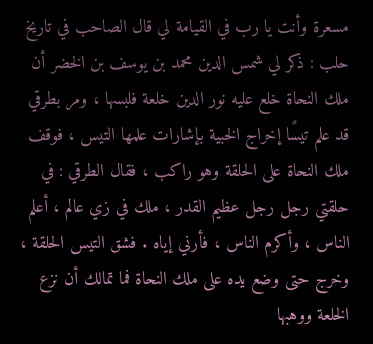مسعرة وأنت يا رب في القيامة لي قال الصاحب في تاريخ حلب : ذكر لي شمس الدين محمد بن يوسف بن الخضر أن ملك النحاة خلع عليه نور الدين خلعة فلبسها ، ومر بطرقي قد علم تيسًا إخراج الخبية بإشارات علمها التيس ، فوقف ملك النحاة على الحلقة وهو راكب ، فقال الطرقي : في حلقتي رجل رجل عظيم القدر ، ملك في زي عالم ، أعلم الناس ، وأكرم الناس ، فأرني إياه . فشق التيس الحلقة ، وخرج حتى وضع يده على ملك النحاة فما تمالك أن نزع الخلعة ووهبها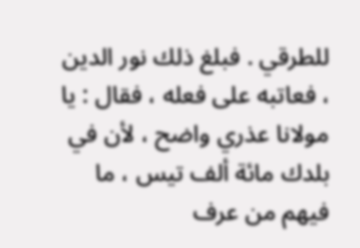للطرقي . فبلغ ذلك نور الدين ، فعاتبه على فعله ، فقال : يا مولانا عذري واضح ، لأن في بلدك مائة ألف تيس ، ما فيهم من عرف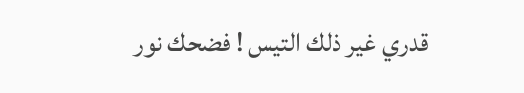قدري غير ذلك التيس ! فضحك نور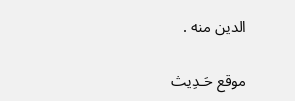الدين منه .

موقع حَـدِيث